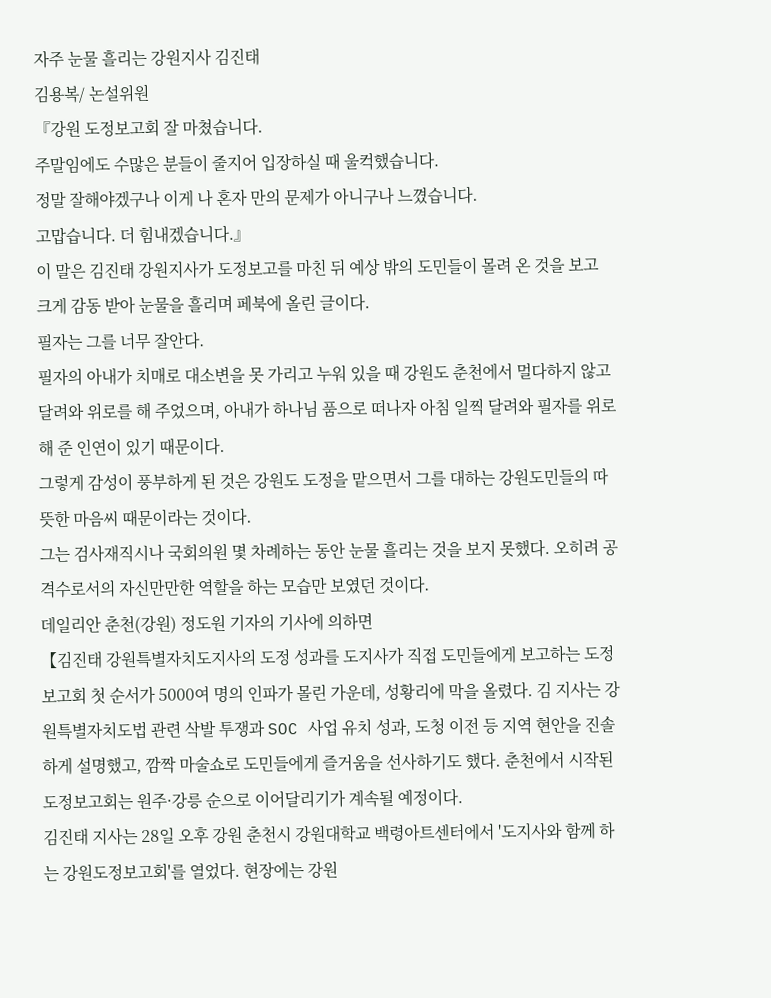자주 눈물 흘리는 강원지사 김진태
김용복/ 논설위원
『강원 도정보고회 잘 마쳤습니다.
주말임에도 수많은 분들이 줄지어 입장하실 때 울컥했습니다.
정말 잘해야겠구나 이게 나 혼자 만의 문제가 아니구나 느꼈습니다.
고맙습니다. 더 힘내겠습니다.』
이 말은 김진태 강원지사가 도정보고를 마친 뒤 예상 밖의 도민들이 몰려 온 것을 보고 크게 감동 받아 눈물을 흘리며 페북에 올린 글이다.
필자는 그를 너무 잘안다.
필자의 아내가 치매로 대소변을 못 가리고 누워 있을 때 강원도 춘천에서 멀다하지 않고 달려와 위로를 해 주었으며, 아내가 하나님 품으로 떠나자 아침 일찍 달려와 필자를 위로해 준 인연이 있기 때문이다.
그렇게 감성이 풍부하게 된 것은 강원도 도정을 맡으면서 그를 대하는 강원도민들의 따뜻한 마음씨 때문이라는 것이다.
그는 검사재직시나 국회의원 몇 차례하는 동안 눈물 흘리는 것을 보지 못했다. 오히려 공격수로서의 자신만만한 역할을 하는 모습만 보였던 것이다.
데일리안 춘천(강원) 정도원 기자의 기사에 의하면
【김진태 강원특별자치도지사의 도정 성과를 도지사가 직접 도민들에게 보고하는 도정보고회 첫 순서가 5000여 명의 인파가 몰린 가운데, 성황리에 막을 올렸다. 김 지사는 강원특별자치도법 관련 삭발 투쟁과 SOC 사업 유치 성과, 도청 이전 등 지역 현안을 진솔하게 설명했고, 깜짝 마술쇼로 도민들에게 즐거움을 선사하기도 했다. 춘천에서 시작된 도정보고회는 원주·강릉 순으로 이어달리기가 계속될 예정이다.
김진태 지사는 28일 오후 강원 춘천시 강원대학교 백령아트센터에서 '도지사와 함께 하는 강원도정보고회'를 열었다. 현장에는 강원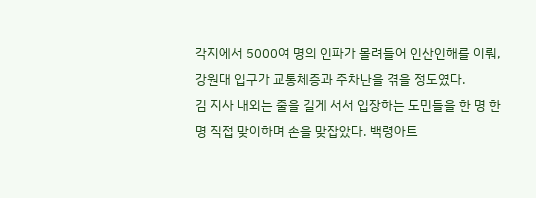각지에서 5000여 명의 인파가 몰려들어 인산인해를 이뤄, 강원대 입구가 교통체증과 주차난을 겪을 정도였다.
김 지사 내외는 줄을 길게 서서 입장하는 도민들을 한 명 한 명 직접 맞이하며 손을 맞잡았다. 백령아트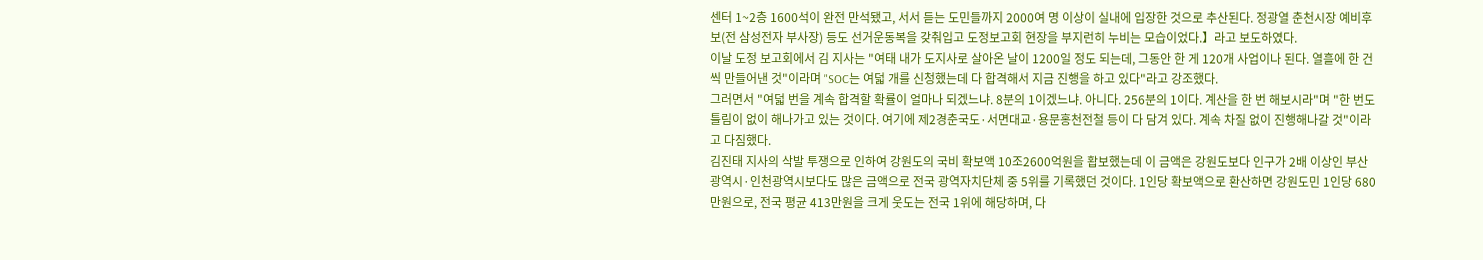센터 1~2층 1600석이 완전 만석됐고, 서서 듣는 도민들까지 2000여 명 이상이 실내에 입장한 것으로 추산된다. 정광열 춘천시장 예비후보(전 삼성전자 부사장) 등도 선거운동복을 갖춰입고 도정보고회 현장을 부지런히 누비는 모습이었다.】라고 보도하였다.
이날 도정 보고회에서 김 지사는 "여태 내가 도지사로 살아온 날이 1200일 정도 되는데, 그동안 한 게 120개 사업이나 된다. 열흘에 한 건씩 만들어낸 것"이라며 "SOC는 여덟 개를 신청했는데 다 합격해서 지금 진행을 하고 있다"라고 강조했다.
그러면서 "여덟 번을 계속 합격할 확률이 얼마나 되겠느냐. 8분의 1이겠느냐. 아니다. 256분의 1이다. 계산을 한 번 해보시라"며 "한 번도 틀림이 없이 해나가고 있는 것이다. 여기에 제2경춘국도·서면대교·용문홍천전철 등이 다 담겨 있다. 계속 차질 없이 진행해나갈 것"이라고 다짐했다.
김진태 지사의 삭발 투쟁으로 인하여 강원도의 국비 확보액 10조2600억원을 홥보했는데 이 금액은 강원도보다 인구가 2배 이상인 부산광역시·인천광역시보다도 많은 금액으로 전국 광역자치단체 중 5위를 기록했던 것이다. 1인당 확보액으로 환산하면 강원도민 1인당 680만원으로, 전국 평균 413만원을 크게 웃도는 전국 1위에 해당하며, 다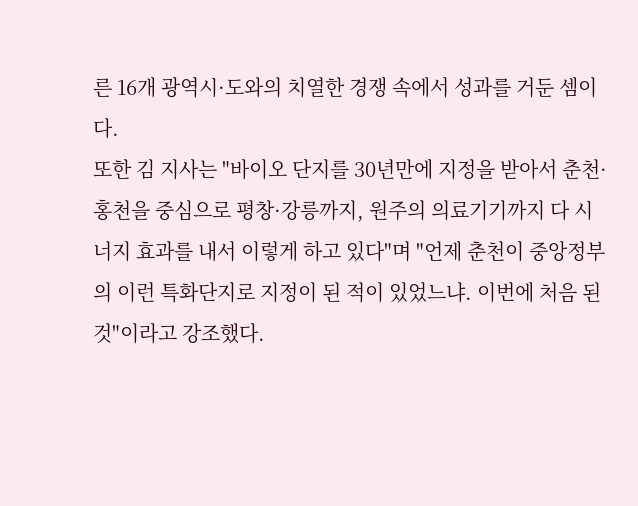른 16개 광역시·도와의 치열한 경쟁 속에서 성과를 거둔 셈이다.
또한 김 지사는 "바이오 단지를 30년만에 지정을 받아서 춘천·홍천을 중심으로 평창·강릉까지, 원주의 의료기기까지 다 시너지 효과를 내서 이렇게 하고 있다"며 "언제 춘천이 중앙정부의 이런 특화단지로 지정이 된 적이 있었느냐. 이번에 처음 된 것"이라고 강조했다.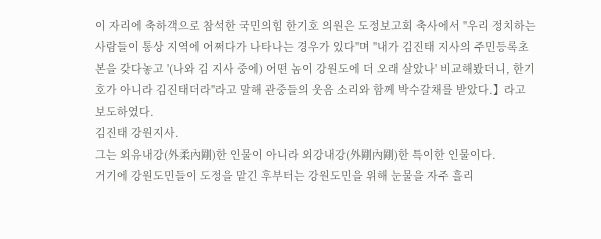이 자리에 축하객으로 참석한 국민의힘 한기호 의원은 도정보고회 축사에서 "우리 정치하는 사람들이 통상 지역에 어쩌다가 나타나는 경우가 있다"며 "내가 김진태 지사의 주민등록초본을 갖다놓고 '(나와 김 지사 중에) 어떤 놈이 강원도에 더 오래 살았나' 비교해봤더니, 한기호가 아니라 김진태더라"라고 말해 관중들의 웃음 소리와 함께 박수갈채를 받았다.】라고 보도하였다.
김진태 강원지사.
그는 외유내강(外柔內剛)한 인물이 아니라 외강내강(外剛內剛)한 특이한 인물이다.
거기에 강원도민들이 도정을 맡긴 후부터는 강원도민을 위해 눈물을 자주 흘리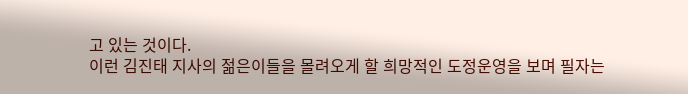고 있는 것이다.
이런 김진태 지사의 젊은이들을 몰려오게 할 희망적인 도정운영을 보며 필자는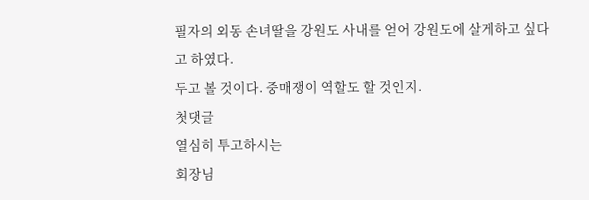필자의 외동 손녀딸을 강원도 사내를 얻어 강원도에 살게하고 싶다고 하였다.
두고 볼 것이다. 중매쟁이 역할도 할 것인지.
첫댓글
열심히 투고하시는
회장님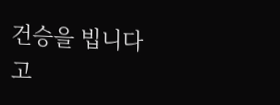건승을 빕니다
고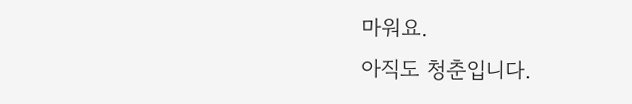마워요.
아직도 청춘입니다.